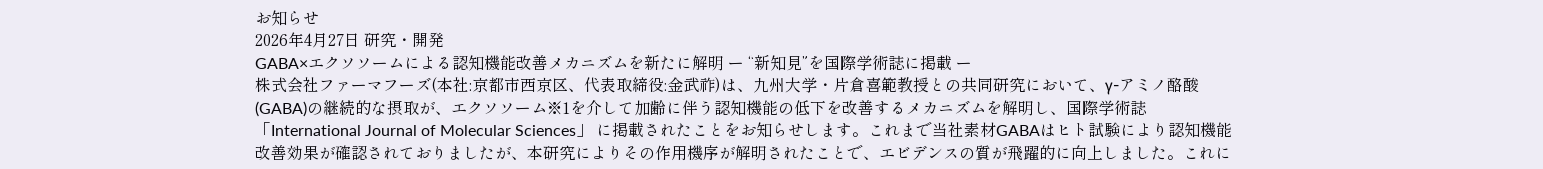お知らせ
2026年4月27日 研究・開発
GABA×エクソソームによる認知機能改善メカニズムを新たに解明 ー “新知見”を国際学術誌に掲載 ー
株式会社ファーマフーズ(本社:京都市西京区、代表取締役:金武祚)は、九州大学・片倉喜範教授との共同研究において、γ-アミノ酪酸(GABA)の継続的な摂取が、エクソソーム※1を介して加齢に伴う認知機能の低下を改善するメカニズムを解明し、国際学術誌「International Journal of Molecular Sciences」 に掲載されたことをお知らせします。これまで当社素材GABAはヒト試験により認知機能改善効果が確認されておりましたが、本研究によりその作用機序が解明されたことで、エビデンスの質が飛躍的に向上しました。これに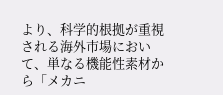より、科学的根拠が重視される海外市場において、単なる機能性素材から「メカニ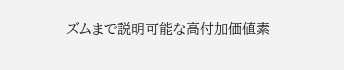ズムまで説明可能な高付加価値素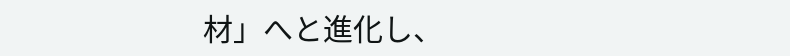材」へと進化し、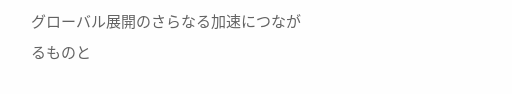グローバル展開のさらなる加速につながるものと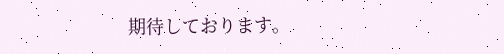期待しております。